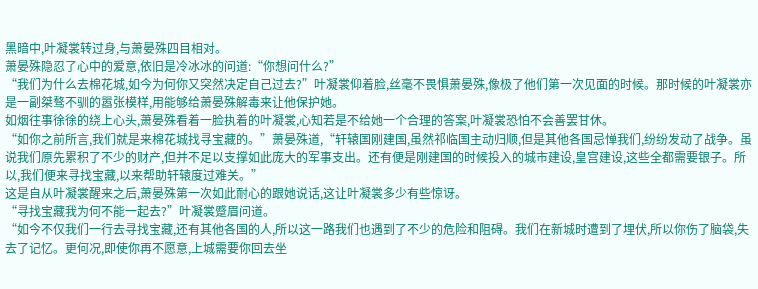黑暗中,叶凝裳转过身,与萧晏殊四目相对。
萧晏殊隐忍了心中的爱意,依旧是冷冰冰的问道:“你想问什么?”
“我们为什么去棉花城,如今为何你又突然决定自己过去?”叶凝裳仰着脸,丝毫不畏惧萧晏殊,像极了他们第一次见面的时候。那时候的叶凝裳亦是一副桀骜不驯的嚣张模样,用能够给萧晏殊解毒来让他保护她。
如烟往事徐徐的绕上心头,萧晏殊看着一脸执着的叶凝裳,心知若是不给她一个合理的答案,叶凝裳恐怕不会善罢甘休。
“如你之前所言,我们就是来棉花城找寻宝藏的。”萧晏殊道,“轩辕国刚建国,虽然祁临国主动归顺,但是其他各国忌惮我们,纷纷发动了战争。虽说我们原先累积了不少的财产,但并不足以支撑如此庞大的军事支出。还有便是刚建国的时候投入的城市建设,皇宫建设,这些全都需要银子。所以,我们便来寻找宝藏,以来帮助轩辕度过难关。”
这是自从叶凝裳醒来之后,萧晏殊第一次如此耐心的跟她说话,这让叶凝裳多少有些惊讶。
“寻找宝藏我为何不能一起去?”叶凝裳蹙眉问道。
“如今不仅我们一行去寻找宝藏,还有其他各国的人,所以这一路我们也遇到了不少的危险和阻碍。我们在新城时遭到了埋伏,所以你伤了脑袋,失去了记忆。更何况,即使你再不愿意,上城需要你回去坐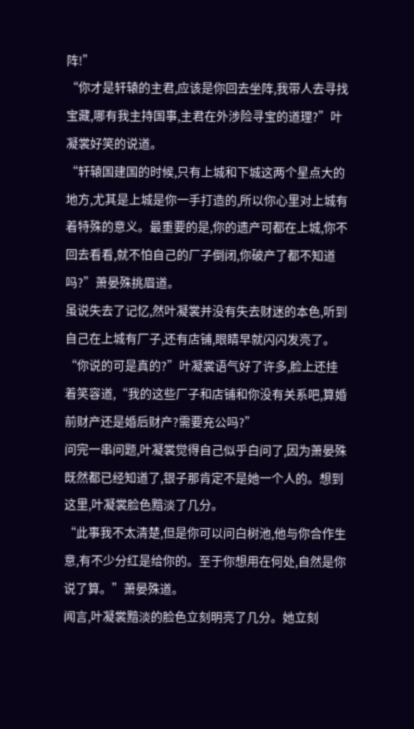阵!”
“你才是轩辕的主君,应该是你回去坐阵,我带人去寻找宝藏,哪有我主持国事,主君在外涉险寻宝的道理?”叶凝裳好笑的说道。
“轩辕国建国的时候,只有上城和下城这两个星点大的地方,尤其是上城是你一手打造的,所以你心里对上城有着特殊的意义。最重要的是,你的遗产可都在上城,你不回去看看,就不怕自己的厂子倒闭,你破产了都不知道吗?”萧晏殊挑眉道。
虽说失去了记忆,然叶凝裳并没有失去财迷的本色,听到自己在上城有厂子,还有店铺,眼睛早就闪闪发亮了。
“你说的可是真的?”叶凝裳语气好了许多,脸上还挂着笑容道,“我的这些厂子和店铺和你没有关系吧,算婚前财产还是婚后财产?需要充公吗?”
问完一串问题,叶凝裳觉得自己似乎白问了,因为萧晏殊既然都已经知道了,银子那肯定不是她一个人的。想到这里,叶凝裳脸色黯淡了几分。
“此事我不太清楚,但是你可以问白树池,他与你合作生意,有不少分红是给你的。至于你想用在何处,自然是你说了算。”萧晏殊道。
闻言,叶凝裳黯淡的脸色立刻明亮了几分。她立刻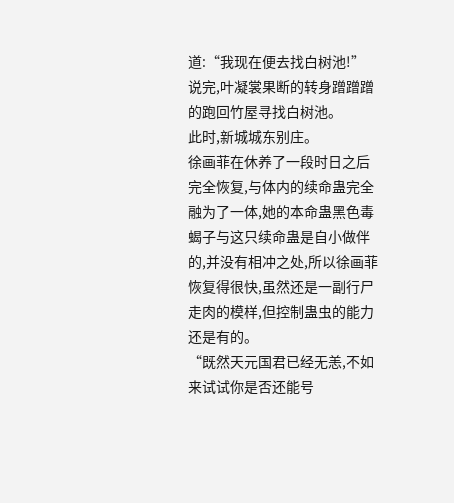道:“我现在便去找白树池!”
说完,叶凝裳果断的转身蹭蹭蹭的跑回竹屋寻找白树池。
此时,新城城东别庄。
徐画菲在休养了一段时日之后完全恢复,与体内的续命蛊完全融为了一体,她的本命蛊黑色毒蝎子与这只续命蛊是自小做伴的,并没有相冲之处,所以徐画菲恢复得很快,虽然还是一副行尸走肉的模样,但控制蛊虫的能力还是有的。
“既然天元国君已经无恙,不如来试试你是否还能号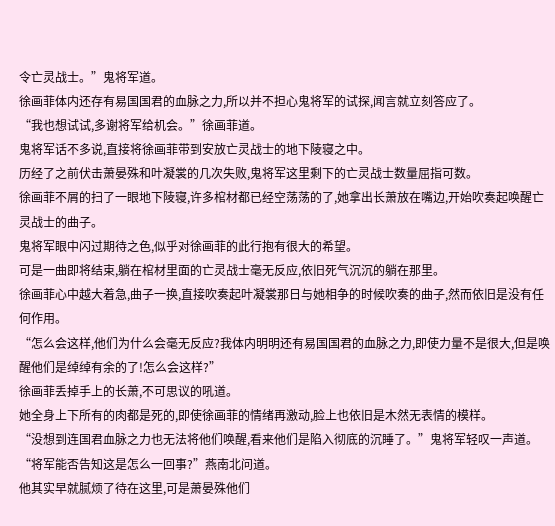令亡灵战士。”鬼将军道。
徐画菲体内还存有易国国君的血脉之力,所以并不担心鬼将军的试探,闻言就立刻答应了。
“我也想试试,多谢将军给机会。”徐画菲道。
鬼将军话不多说,直接将徐画菲带到安放亡灵战士的地下陵寝之中。
历经了之前伏击萧晏殊和叶凝裳的几次失败,鬼将军这里剩下的亡灵战士数量屈指可数。
徐画菲不屑的扫了一眼地下陵寝,许多棺材都已经空荡荡的了,她拿出长萧放在嘴边,开始吹奏起唤醒亡灵战士的曲子。
鬼将军眼中闪过期待之色,似乎对徐画菲的此行抱有很大的希望。
可是一曲即将结束,躺在棺材里面的亡灵战士毫无反应,依旧死气沉沉的躺在那里。
徐画菲心中越大着急,曲子一换,直接吹奏起叶凝裳那日与她相争的时候吹奏的曲子,然而依旧是没有任何作用。
“怎么会这样,他们为什么会毫无反应?我体内明明还有易国国君的血脉之力,即使力量不是很大,但是唤醒他们是绰绰有余的了!怎么会这样?”
徐画菲丢掉手上的长萧,不可思议的吼道。
她全身上下所有的肉都是死的,即使徐画菲的情绪再激动,脸上也依旧是木然无表情的模样。
“没想到连国君血脉之力也无法将他们唤醒,看来他们是陷入彻底的沉睡了。”鬼将军轻叹一声道。
“将军能否告知这是怎么一回事?”燕南北问道。
他其实早就腻烦了待在这里,可是萧晏殊他们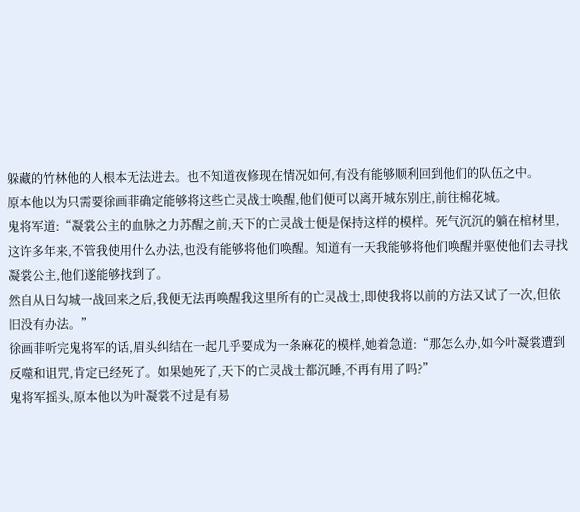躲藏的竹林他的人根本无法进去。也不知道夜修现在情况如何,有没有能够顺利回到他们的队伍之中。
原本他以为只需要徐画菲确定能够将这些亡灵战士唤醒,他们便可以离开城东别庄,前往棉花城。
鬼将军道:“凝裳公主的血脉之力苏醒之前,天下的亡灵战士便是保持这样的模样。死气沉沉的躺在棺材里,这许多年来,不管我使用什么办法,也没有能够将他们唤醒。知道有一天我能够将他们唤醒并驱使他们去寻找凝裳公主,他们遂能够找到了。
然自从日勾城一战回来之后,我便无法再唤醒我这里所有的亡灵战士,即使我将以前的方法又试了一次,但依旧没有办法。”
徐画菲听完鬼将军的话,眉头纠结在一起几乎要成为一条麻花的模样,她着急道:“那怎么办,如今叶凝裳遭到反噬和诅咒,肯定已经死了。如果她死了,天下的亡灵战士都沉睡,不再有用了吗?”
鬼将军摇头,原本他以为叶凝裳不过是有易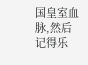国皇室血脉,然后记得乐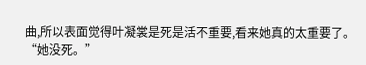曲,所以表面觉得叶凝裳是死是活不重要,看来她真的太重要了。
“她没死。”